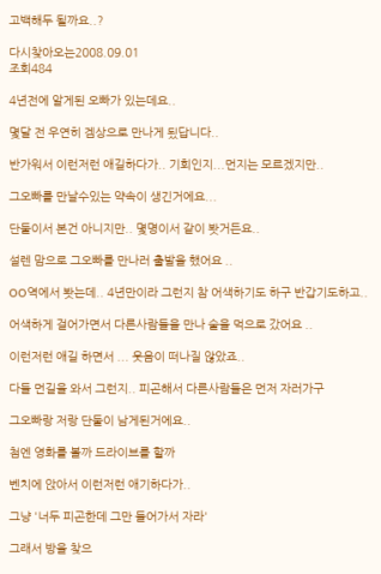고백해두 될까요..?

다시찾아오는2008.09.01
조회484

4년전에 알게된 오빠가 있는데요..

몇달 전 우연히 겜상으로 만나게 됬답니다..

반가워서 이런저런 애길하다가.. 기회인지...먼지는 모르겠지만..

그오빠를 만날수있는 약속이 생긴거에요...

단둘이서 본건 아니지만.. 몇명이서 같이 봣거든요..

설렌 맘으로 그오빠를 만나러 출발을 했어요 ..

OO역에서 봣는데.. 4년만이라 그런지 참 어색하기도 하구 반갑기도하고..

어색하게 걸어가면서 다른사람들을 만나 술을 먹으로 갔어요 ..

이런저런 애길 하면서 ... 웃음이 떠나질 않았죠..

다들 먼길을 와서 그런지.. 피곤해서 다른사람들은 먼저 자러가구

그오빠랑 저랑 단둘이 남게된거에요..

첨엔 영화를 볼까 드라이브를 할까

벤치에 앉아서 이런저런 애기하다가..

그냥 '너두 피곤한데 그만 들어가서 자라'

그래서 방을 찾으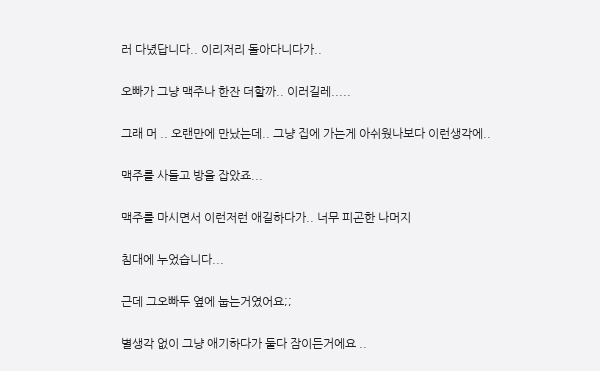러 다녔답니다.. 이리저리 돌아다니다가..

오빠가 그냥 맥주나 한잔 더할까.. 이러길레.....

그래 머 .. 오랜만에 만났는데.. 그냥 집에 가는게 아쉬웠나보다 이런생각에..

맥주를 사들고 방을 잡았죠...

맥주를 마시면서 이런저런 애길하다가.. 너무 피곤한 나머지

침대에 누었습니다...

근데 그오빠두 옆에 눕는거였어요;;

별생각 없이 그냥 애기하다가 둘다 잠이든거에요 ..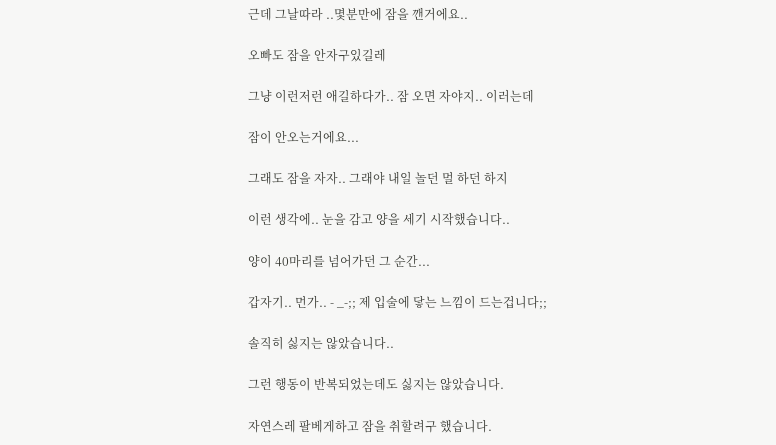근데 그날따라 ..몇분만에 잠을 깬거에요..

오빠도 잠을 안자구있길레

그냥 이런저런 애길하다가.. 잠 오면 자야지.. 이러는데

잠이 안오는거에요...

그래도 잠을 자자.. 그래야 내일 놀던 멀 하던 하지

이런 생각에.. 눈을 감고 양을 세기 시작했습니다..

양이 40마리를 넘어가던 그 순간...

갑자기.. 먼가.. - _-;; 제 입술에 닿는 느낌이 드는겁니다;;

솔직히 싫지는 않았습니다..

그런 행동이 반복되었는데도 싫지는 않았습니다.

자연스레 팔베게하고 잠을 취할려구 했습니다.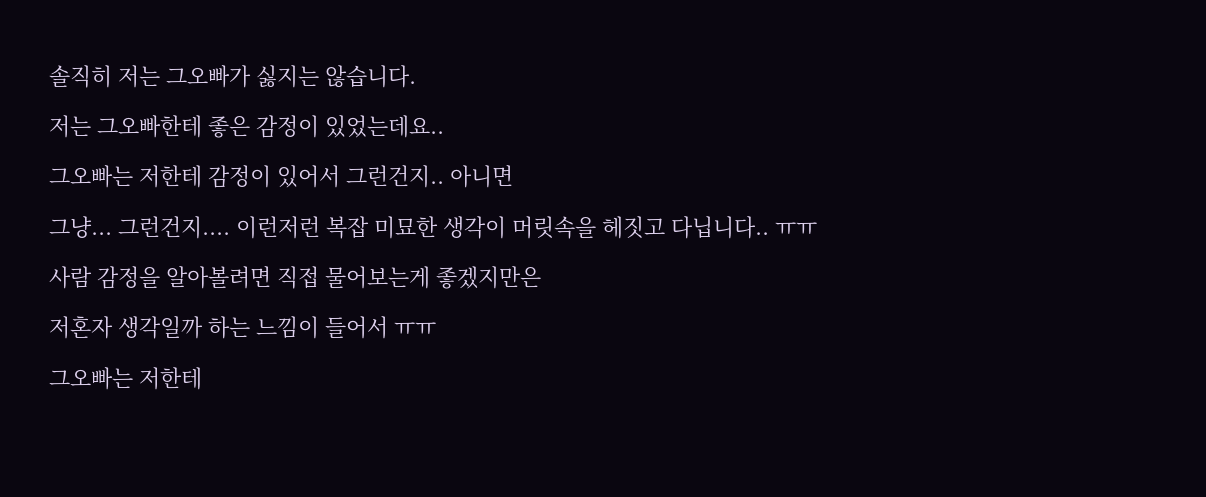솔직히 저는 그오빠가 싫지는 않습니다.

저는 그오빠한테 좋은 감정이 있었는데요..

그오빠는 저한테 감정이 있어서 그런건지.. 아니면

그냥... 그런건지.... 이런저런 복잡 미묘한 생각이 머릿속을 헤짓고 다닙니다.. ㅠㅠ

사람 감정을 알아볼려면 직접 물어보는게 좋겠지만은

저혼자 생각일까 하는 느낌이 들어서 ㅠㅠ

그오빠는 저한테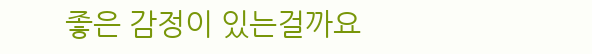좋은 감정이 있는걸까요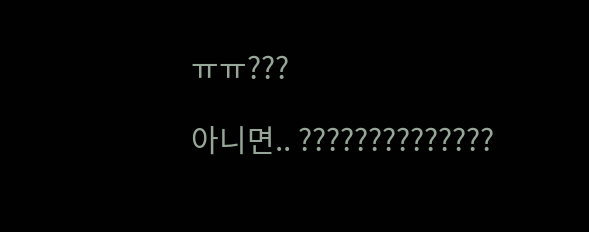ㅠㅠ???

아니면.. ??????????????